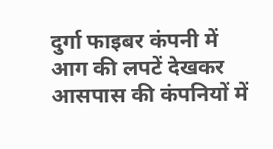दुर्गा फाइबर कंपनी में आग की लपटें देखकर आसपास की कंपनियों में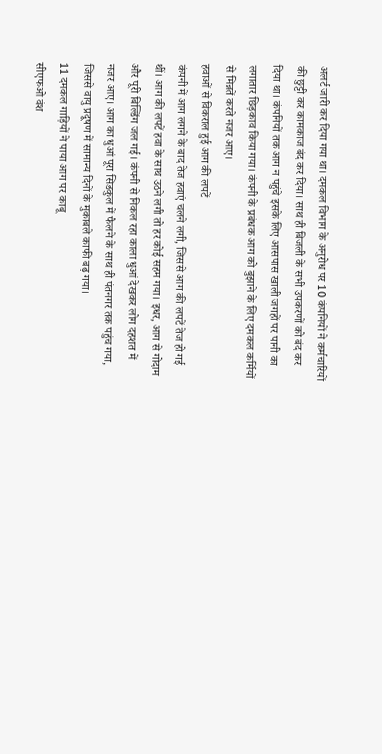अलर्ट जारी कर दिया गया था। दमकल विभाग के अनुरोध पर 10 कंपनियों ने कर्मचारियों की छुट्टी कर कामकाज बंद कर दिया। साथ ही बिजली के सभी उपकरणों को बंद कर दिया था। कंपनियों तक आग न पहुंचे इसके लिए आसपास खाली जगहों पर पानी का लगातार छिड़काव किया गया। कंपनी के प्रबंधक आग को बुझाने के लिए दमकल कर्मियों से मिन्नतें करते नजर आए।
हवाओं से विकराल हुई आग की लपटें
कंपनी में आग लगने के बाद तेज हवाएं चलने लगी, जिससे आग की लपटें तेज हो गई थीं। आग की लपटें हवा के साथ उठने लगी तो हर कोई सहम गया। इधर, आग से गोदाम और पूरी बिल्डिंग जल गई। कंपनी से निकल रहा काला धुआं देखकर लोग दहशत में नजर आए। आग का धुआं पूरा सिडकुल में फैलने के साथ ही पंतनगर तक पहुंच गया, जिससे वायु प्रदूषण में सामान्य दिनों के मुकाबले काफी बढ़ गया।
11 दमकल गाड़ियों ने पाया आग पर काबू
सीएफओ वंश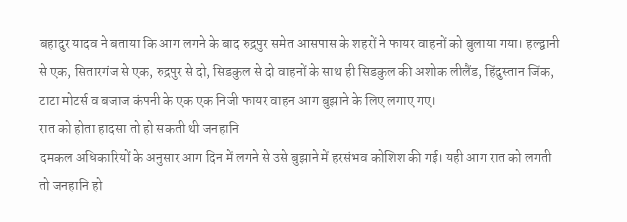बहादुर यादव ने बताया कि आग लगने के बाद रुद्रपुर समेत आसपास के शहरों ने फायर वाहनों को बुलाया गया। हल्द्वानी से एक, सितारगंज से एक, रुद्रपुर से दो, सिडकुल से दो वाहनों के साथ ही सिडकुल की अशोक लीलैंड, हिंदुस्तान जिंक, टाटा मोटर्स व बजाज कंपनी के एक एक निजी फायर वाहन आग बुझाने के लिए लगाए गए।
रात को होता हादसा तो हो सकती थी जनहानि
दमकल अधिकारियों के अनुसार आग दिन में लगने से उसे बुझाने में हरसंभव कोशिश की गई। यही आग रात को लगती तो जनहानि हो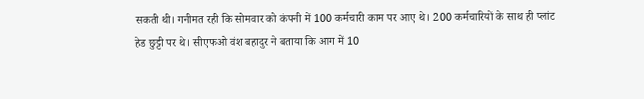सकती थी। गनीमत रही कि सोमवार को कंपनी में 100 कर्मचारी काम पर आए थे। 200 कर्मचारियों के साथ ही प्लांट हेड छुट्टी पर थे। सीएफओ वंश बहादुर ने बताया कि आग में 10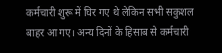कर्मचारी शुरू में घिर गए थे लेकिन सभी सकुशल बाहर आ गए। अन्य दिनों के हिसाब से कर्मचारी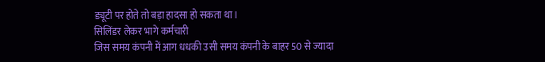ड्यूटी पर होते तो बड़ा हादसा हो सकता था।
सिलिंडर लेकर भागे कर्मचारी
जिस समय कंपनी में आग धधकी उसी समय कंपनी के बाहर 50 से ज्यादा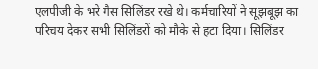एलपीजी के भरे गैस सिलिंडर रखे थे। कर्मचारियों ने सूझबूझ का परिचय देकर सभी सिलिंडरों को मौके से हटा दिया। सिलिंडर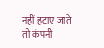नहीं हटाए जाते तो कंपनी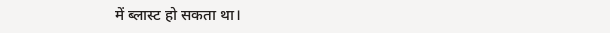में ब्लास्ट हो सकता था।